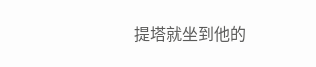提塔就坐到他的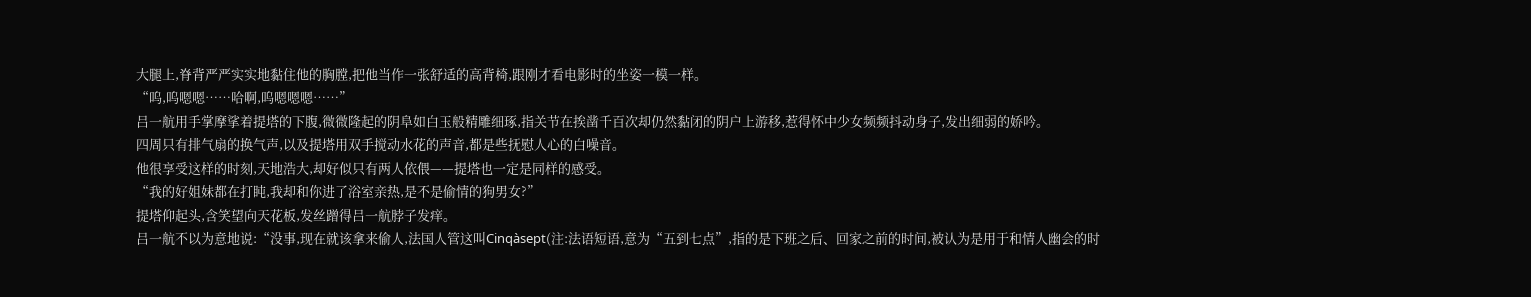大腿上,脊背严严实实地黏住他的胸膛,把他当作一张舒适的高背椅,跟刚才看电影时的坐姿一模一样。
“呜,呜嗯嗯……哈啊,呜嗯嗯嗯……”
吕一航用手掌摩挲着提塔的下腹,微微隆起的阴阜如白玉般精雕细琢,指关节在挨凿千百次却仍然黏闭的阴户上游移,惹得怀中少女频频抖动身子,发出细弱的娇吟。
四周只有排气扇的换气声,以及提塔用双手搅动水花的声音,都是些抚慰人心的白噪音。
他很享受这样的时刻,天地浩大,却好似只有两人依偎——提塔也一定是同样的感受。
“我的好姐妹都在打盹,我却和你进了浴室亲热,是不是偷情的狗男女?”
提塔仰起头,含笑望向天花板,发丝蹭得吕一航脖子发痒。
吕一航不以为意地说:“没事,现在就该拿来偷人,法国人管这叫Cinqàsept(注:法语短语,意为“五到七点”,指的是下班之后、回家之前的时间,被认为是用于和情人幽会的时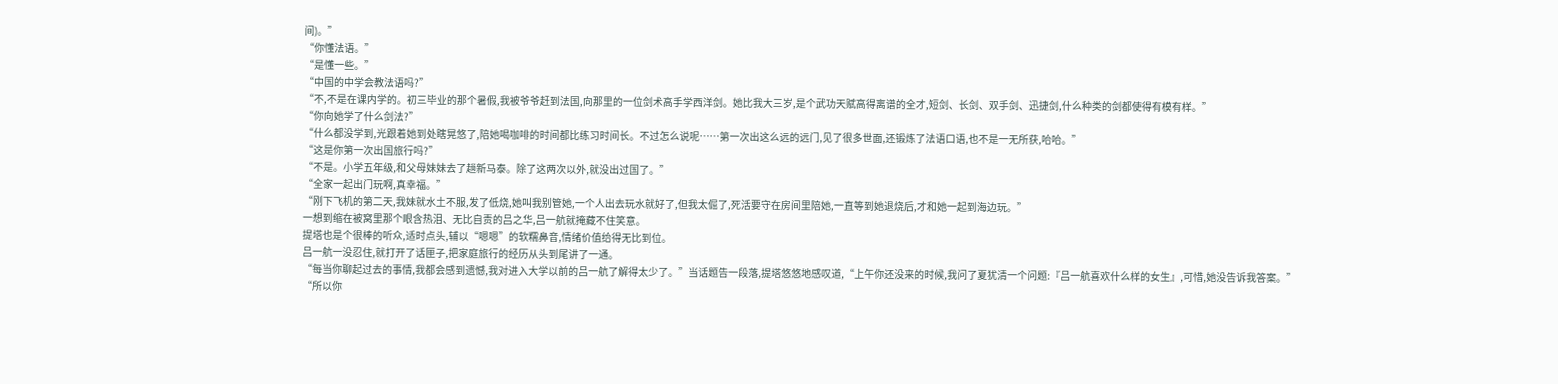间)。”
“你懂法语。”
“是懂一些。”
“中国的中学会教法语吗?”
“不,不是在课内学的。初三毕业的那个暑假,我被爷爷赶到法国,向那里的一位剑术高手学西洋剑。她比我大三岁,是个武功天赋高得离谱的全才,短剑、长剑、双手剑、迅捷剑,什么种类的剑都使得有模有样。”
“你向她学了什么剑法?”
“什么都没学到,光跟着她到处瞎晃悠了,陪她喝咖啡的时间都比练习时间长。不过怎么说呢……第一次出这么远的远门,见了很多世面,还锻炼了法语口语,也不是一无所获,哈哈。”
“这是你第一次出国旅行吗?”
“不是。小学五年级,和父母妹妹去了趟新马泰。除了这两次以外,就没出过国了。”
“全家一起出门玩啊,真幸福。”
“刚下飞机的第二天,我妹就水土不服,发了低烧,她叫我别管她,一个人出去玩水就好了,但我太倔了,死活要守在房间里陪她,一直等到她退烧后,才和她一起到海边玩。”
一想到缩在被窝里那个眼含热泪、无比自责的吕之华,吕一航就掩藏不住笑意。
提塔也是个很棒的听众,适时点头,辅以“嗯嗯”的软糯鼻音,情绪价值给得无比到位。
吕一航一没忍住,就打开了话匣子,把家庭旅行的经历从头到尾讲了一通。
“每当你聊起过去的事情,我都会感到遗憾,我对进入大学以前的吕一航了解得太少了。”当话题告一段落,提塔悠悠地感叹道,“上午你还没来的时候,我问了夏犹清一个问题:『吕一航喜欢什么样的女生』,可惜,她没告诉我答案。”
“所以你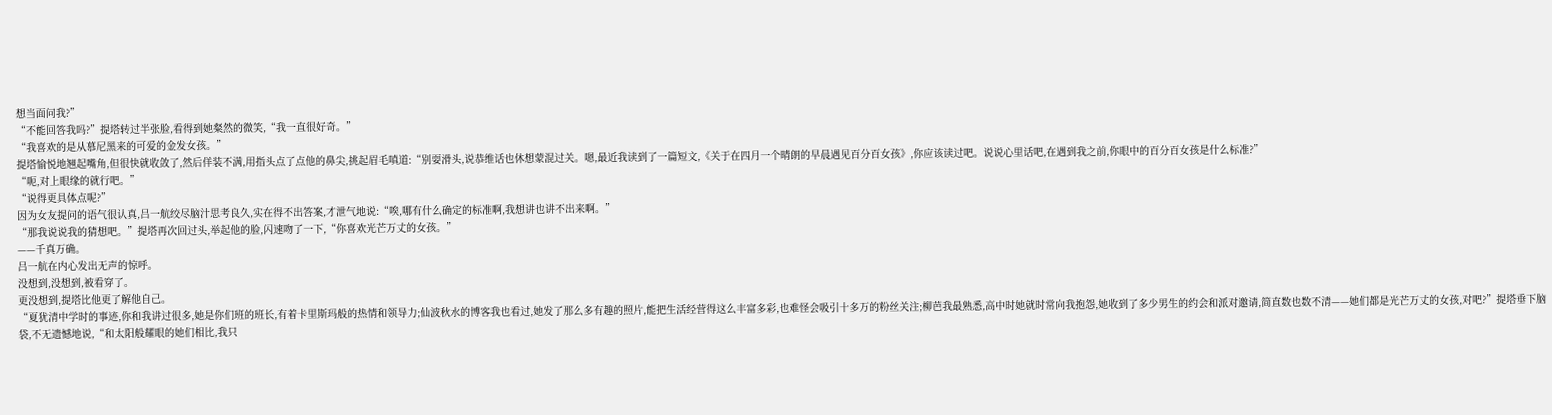想当面问我?”
“不能回答我吗?”提塔转过半张脸,看得到她粲然的微笑,“我一直很好奇。”
“我喜欢的是从慕尼黑来的可爱的金发女孩。”
提塔愉悦地翘起嘴角,但很快就收敛了,然后佯装不满,用指头点了点他的鼻尖,挑起眉毛嗔道:“别耍滑头,说恭维话也休想蒙混过关。嗯,最近我读到了一篇短文,《关于在四月一个晴朗的早晨遇见百分百女孩》,你应该读过吧。说说心里话吧,在遇到我之前,你眼中的百分百女孩是什么标准?”
“呃,对上眼缘的就行吧。”
“说得更具体点呢?”
因为女友提问的语气很认真,吕一航绞尽脑汁思考良久,实在得不出答案,才泄气地说:“唉,哪有什么确定的标准啊,我想讲也讲不出来啊。”
“那我说说我的猜想吧。”提塔再次回过头,举起他的脸,闪速吻了一下,“你喜欢光芒万丈的女孩。”
——千真万确。
吕一航在内心发出无声的惊呼。
没想到,没想到,被看穿了。
更没想到,提塔比他更了解他自己。
“夏犹清中学时的事迹,你和我讲过很多,她是你们班的班长,有着卡里斯玛般的热情和领导力;仙波秋水的博客我也看过,她发了那么多有趣的照片,能把生活经营得这么丰富多彩,也难怪会吸引十多万的粉丝关注;柳芭我最熟悉,高中时她就时常向我抱怨,她收到了多少男生的约会和派对邀请,简直数也数不清——她们都是光芒万丈的女孩,对吧?”提塔垂下脑袋,不无遗憾地说,“和太阳般耀眼的她们相比,我只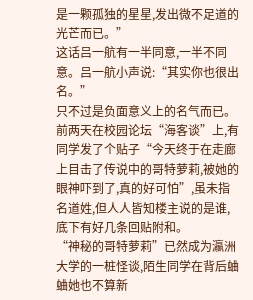是一颗孤独的星星,发出微不足道的光芒而已。”
这话吕一航有一半同意,一半不同意。吕一航小声说:“其实你也很出名。”
只不过是负面意义上的名气而已。
前两天在校园论坛“海客谈”上,有同学发了个贴子“今天终于在走廊上目击了传说中的哥特萝莉,被她的眼神吓到了,真的好可怕”,虽未指名道姓,但人人皆知楼主说的是谁,底下有好几条回贴附和。
“神秘的哥特萝莉”已然成为瀛洲大学的一桩怪谈,陌生同学在背后蛐蛐她也不算新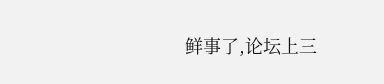鲜事了,论坛上三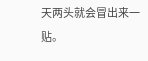天两头就会冒出来一贴。